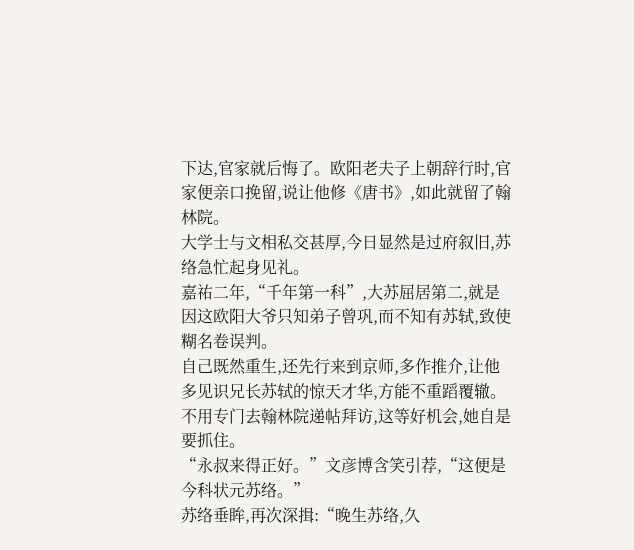下达,官家就后悔了。欧阳老夫子上朝辞行时,官家便亲口挽留,说让他修《唐书》,如此就留了翰林院。
大学士与文相私交甚厚,今日显然是过府叙旧,苏络急忙起身见礼。
嘉祐二年,“千年第一科”,大苏屈居第二,就是因这欧阳大爷只知弟子曾巩,而不知有苏轼,致使糊名卷误判。
自己既然重生,还先行来到京师,多作推介,让他多见识兄长苏轼的惊天才华,方能不重蹈覆辙。
不用专门去翰林院递帖拜访,这等好机会,她自是要抓住。
“永叔来得正好。”文彦博含笑引荐,“这便是今科状元苏络。”
苏络垂眸,再次深揖:“晚生苏络,久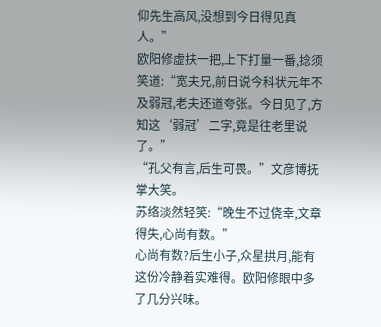仰先生高风,没想到今日得见真人。”
欧阳修虚扶一把,上下打量一番,捻须笑道:“宽夫兄,前日说今科状元年不及弱冠,老夫还道夸张。今日见了,方知这‘弱冠’二字,竟是往老里说了。”
“孔父有言,后生可畏。”文彦博抚掌大笑。
苏络淡然轻笑:“晚生不过侥幸,文章得失,心尚有数。”
心尚有数?后生小子,众星拱月,能有这份冷静着实难得。欧阳修眼中多了几分兴味。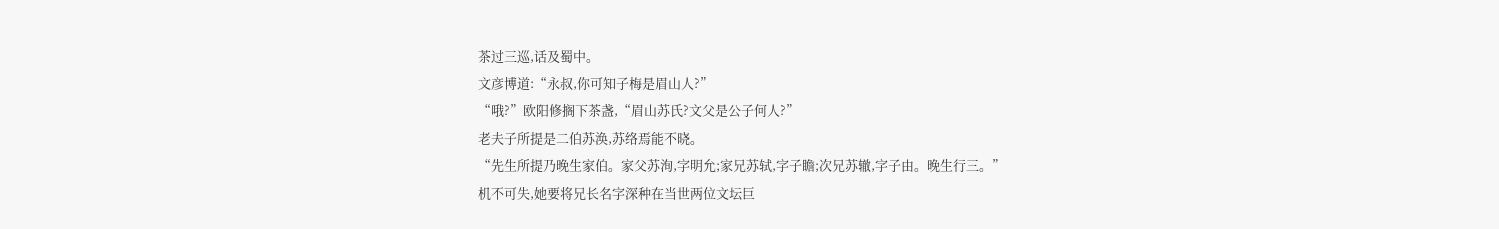茶过三巡,话及蜀中。
文彦博道:“永叔,你可知子梅是眉山人?”
“哦?”欧阳修搁下茶盏,“眉山苏氏?文父是公子何人?”
老夫子所提是二伯苏涣,苏络焉能不晓。
“先生所提乃晚生家伯。家父苏洵,字明允;家兄苏轼,字子瞻;次兄苏辙,字子由。晚生行三。”
机不可失,她要将兄长名字深种在当世两位文坛巨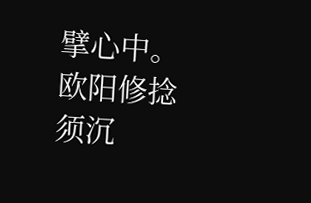擘心中。
欧阳修捻须沉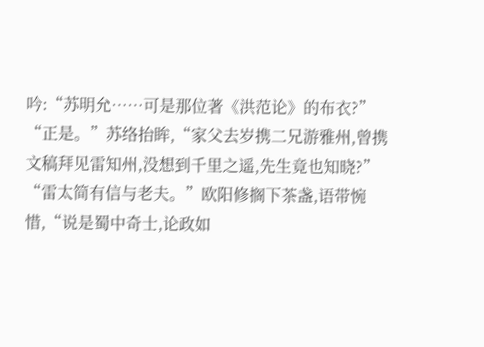吟:“苏明允……可是那位著《洪范论》的布衣?”
“正是。”苏络抬眸,“家父去岁携二兄游雅州,曾携文稿拜见雷知州,没想到千里之遥,先生竟也知晓?”
“雷太简有信与老夫。”欧阳修搁下茶盏,语带惋惜,“说是蜀中奇士,论政如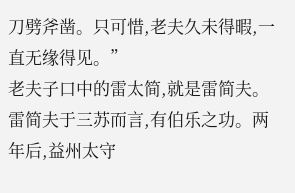刀劈斧凿。只可惜,老夫久未得暇,一直无缘得见。”
老夫子口中的雷太简,就是雷简夫。雷简夫于三苏而言,有伯乐之功。两年后,益州太守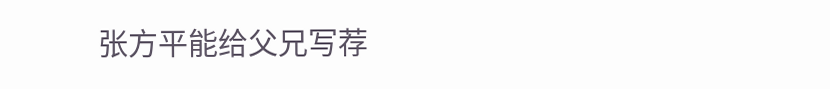张方平能给父兄写荐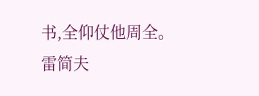书,全仰仗他周全。
雷简夫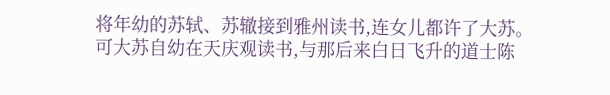将年幼的苏轼、苏辙接到雅州读书,连女儿都许了大苏。
可大苏自幼在天庆观读书,与那后来白日飞升的道士陈